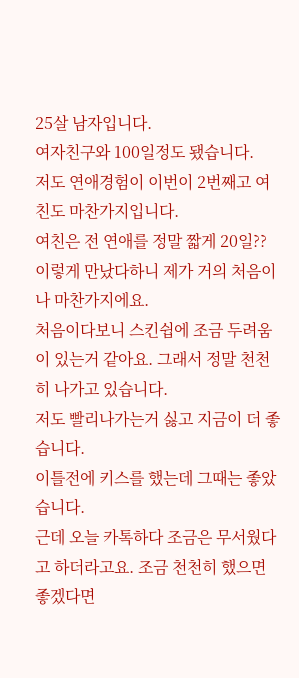25살 남자입니다.
여자친구와 100일정도 됐습니다.
저도 연애경험이 이번이 2번째고 여친도 마찬가지입니다.
여친은 전 연애를 정말 짧게 20일?? 이렇게 만났다하니 제가 거의 처음이나 마찬가지에요.
처음이다보니 스킨쉽에 조금 두려움이 있는거 같아요. 그래서 정말 천천히 나가고 있습니다.
저도 빨리나가는거 싫고 지금이 더 좋습니다.
이틀전에 키스를 했는데 그때는 좋았습니다.
근데 오늘 카톡하다 조금은 무서웠다고 하더라고요. 조금 천천히 했으면 좋겠다면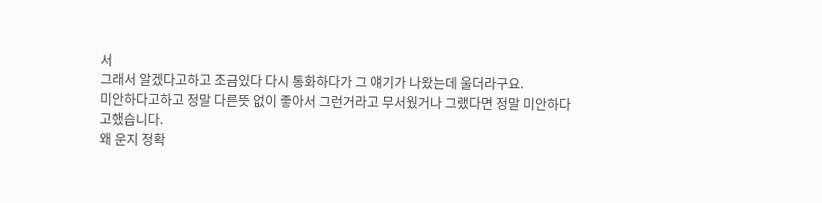서
그래서 알겠다고하고 조금있다 다시 통화하다가 그 얘기가 나왔는데 울더라구요.
미안하다고하고 정말 다른뜻 없이 좋아서 그런거라고 무서웠거나 그랬다면 정말 미안하다고했습니다.
왜 운지 정확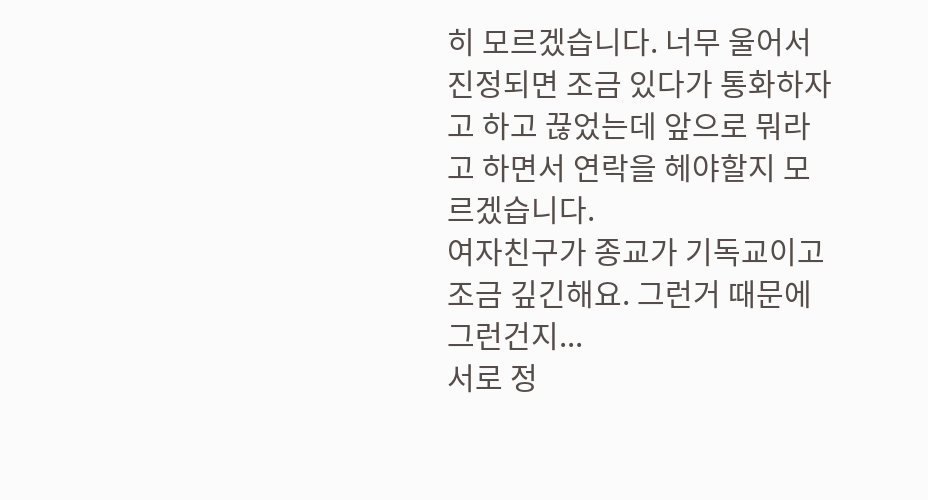히 모르겠습니다. 너무 울어서 진정되면 조금 있다가 통화하자고 하고 끊었는데 앞으로 뭐라고 하면서 연락을 헤야할지 모르겠습니다.
여자친구가 종교가 기독교이고 조금 깊긴해요. 그런거 때문에 그런건지...
서로 정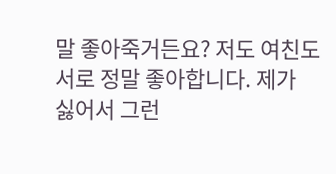말 좋아죽거든요? 저도 여친도 서로 정말 좋아합니다. 제가 싫어서 그런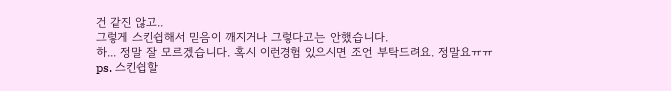건 같진 않고..
그렇게 스킨쉽해서 믿음이 깨지거나 그렇다고는 안했습니다.
하... 정말 잘 모르겠습니다. 혹시 이런경험 있으시면 조언 부탁드려요. 정말요ㅠㅠ
ps. 스킨쉽할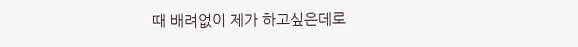때 배려없이 제가 하고싶은데로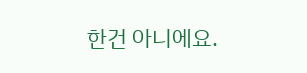한건 아니에요.